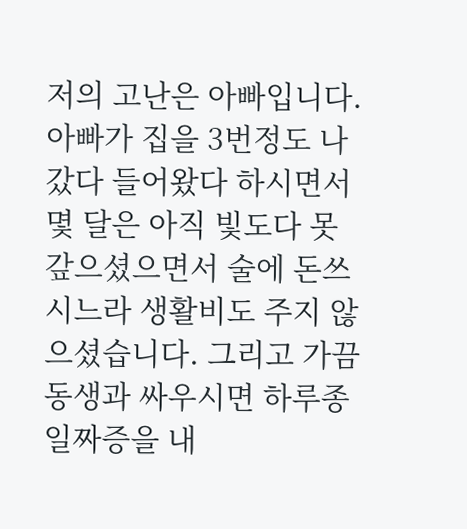저의 고난은 아빠입니다. 아빠가 집을 3번정도 나갔다 들어왔다 하시면서 몇 달은 아직 빛도다 못 갚으셨으면서 술에 돈쓰시느라 생활비도 주지 않으셨습니다. 그리고 가끔 동생과 싸우시면 하루종일짜증을 내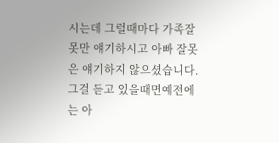시는데 그럴때마다 가족잘못만 얘기하시고 아빠 잘못은 얘기하지 않으셨습니다. 그걸 듣고 있을때면예전에는 아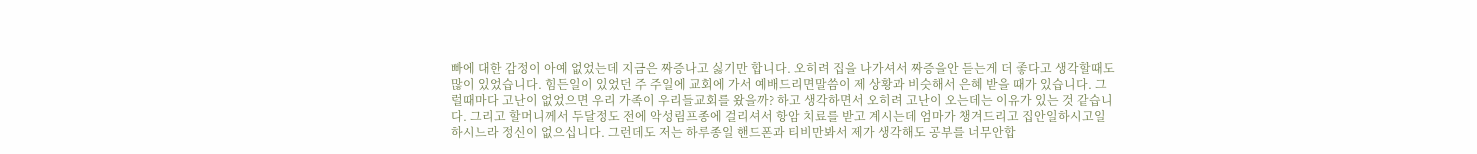빠에 대한 감정이 아예 없었는데 지금은 짜증나고 싫기만 합니다. 오히려 집을 나가셔서 짜증을안 듣는게 더 좋다고 생각할때도 많이 있었습니다. 힘든일이 있었던 주 주일에 교회에 가서 예배드리면말씀이 제 상황과 비슷해서 은혜 받을 때가 있습니다. 그럴때마다 고난이 없었으면 우리 가족이 우리들교회를 왔을까? 하고 생각하면서 오히려 고난이 오는데는 이유가 있는 것 같습니다. 그리고 할머니께서 두달정도 전에 악성림프종에 걸리셔서 항암 치료를 받고 계시는데 엄마가 챙겨드리고 집안일하시고일하시느라 정신이 없으십니다. 그런데도 저는 하루종일 핸드폰과 티비만봐서 제가 생각해도 공부를 너무안합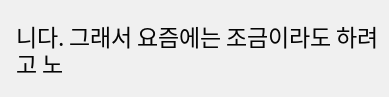니다. 그래서 요즘에는 조금이라도 하려고 노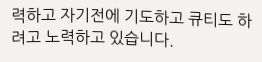력하고 자기전에 기도하고 큐티도 하려고 노력하고 있습니다.